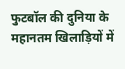फुटबॉल की दुनिया के महानतम खिलाड़ियों में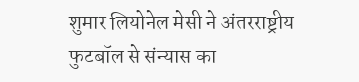शुमार लियोनेल मेसी ने अंतरराष्ट्रीय फुटबॉल से संन्यास का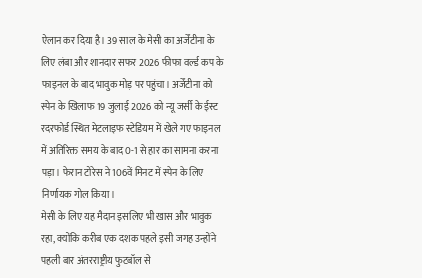ऐलान कर दिया है। 39 साल के मेसी का अर्जेंटीना के लिए लंबा और शानदार सफर 2026 फीफा वर्ल्ड कप के फाइनल के बाद भावुक मोड़ पर पहुंचा। अर्जेंटीना को स्पेन के खिलाफ 19 जुलाई 2026 को न्यू जर्सी के ईस्ट रदरफोर्ड स्थित मेटलाइफ स्टेडियम में खेले गए फाइनल में अतिरिक्त समय के बाद 0-1 से हार का सामना करना पड़ा। फेरान टोरेस ने 106वें मिनट में स्पेन के लिए निर्णायक गोल किया।
मेसी के लिए यह मैदान इसलिए भी खास और भावुक रहा, क्योंकि करीब एक दशक पहले इसी जगह उन्होंने पहली बार अंतरराष्ट्रीय फुटबॉल से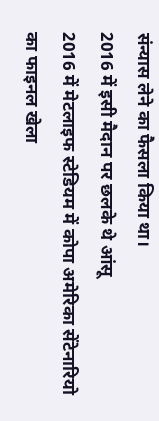संन्यास लेने का फैसला किया था।
2016 में इसी मैदान पर छलके थे आंसू
2016 में मेटलाइफ स्टेडियम में कोपा अमेरिका सेंटेनारियो का फाइनल खेला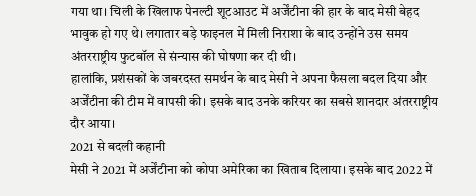गया था। चिली के खिलाफ पेनल्टी शूटआउट में अर्जेंटीना की हार के बाद मेसी बेहद भावुक हो गए थे। लगातार बड़े फाइनल में मिली निराशा के बाद उन्होंने उस समय अंतरराष्ट्रीय फुटबॉल से संन्यास की घोषणा कर दी थी।
हालांकि, प्रशंसकों के जबरदस्त समर्थन के बाद मेसी ने अपना फैसला बदल दिया और अर्जेंटीना की टीम में वापसी की। इसके बाद उनके करियर का सबसे शानदार अंतरराष्ट्रीय दौर आया।
2021 से बदली कहानी
मेसी ने 2021 में अर्जेंटीना को कोपा अमेरिका का खिताब दिलाया। इसके बाद 2022 में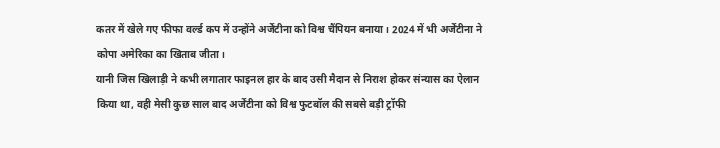कतर में खेले गए फीफा वर्ल्ड कप में उन्होंने अर्जेंटीना को विश्व चैंपियन बनाया। 2024 में भी अर्जेंटीना ने कोपा अमेरिका का खिताब जीता।
यानी जिस खिलाड़ी ने कभी लगातार फाइनल हार के बाद उसी मैदान से निराश होकर संन्यास का ऐलान किया था, वही मेसी कुछ साल बाद अर्जेंटीना को विश्व फुटबॉल की सबसे बड़ी ट्रॉफी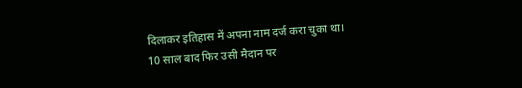दिलाकर इतिहास में अपना नाम दर्ज करा चुका था।
10 साल बाद फिर उसी मैदान पर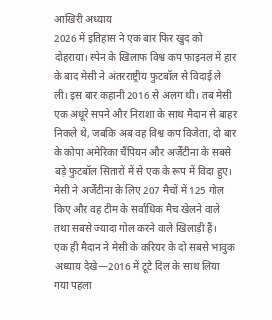आखिरी अध्याय
2026 में इतिहास ने एक बार फिर खुद को दोहराया। स्पेन के खिलाफ विश्व कप फाइनल में हार के बाद मेसी ने अंतरराष्ट्रीय फुटबॉल से विदाई ले ली। इस बार कहानी 2016 से अलग थी। तब मेसी एक अधूरे सपने और निराशा के साथ मैदान से बाहर निकले थे, जबकि अब वह विश्व कप विजेता, दो बार के कोपा अमेरिका चैंपियन और अर्जेंटीना के सबसे बड़े फुटबॉल सितारों में से एक के रूप में विदा हुए।
मेसी ने अर्जेंटीना के लिए 207 मैचों में 125 गोल किए और वह टीम के सर्वाधिक मैच खेलने वाले तथा सबसे ज्यादा गोल करने वाले खिलाड़ी हैं।
एक ही मैदान ने मेसी के करियर के दो सबसे भावुक अध्याय देखे—2016 में टूटे दिल के साथ लिया गया पहला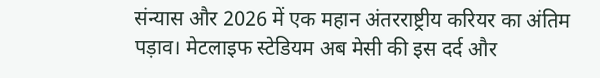संन्यास और 2026 में एक महान अंतरराष्ट्रीय करियर का अंतिम पड़ाव। मेटलाइफ स्टेडियम अब मेसी की इस दर्द और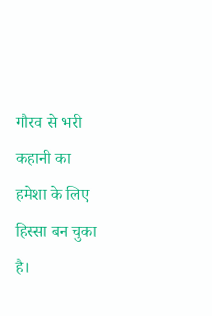गौरव से भरी कहानी का हमेशा के लिए हिस्सा बन चुका है।